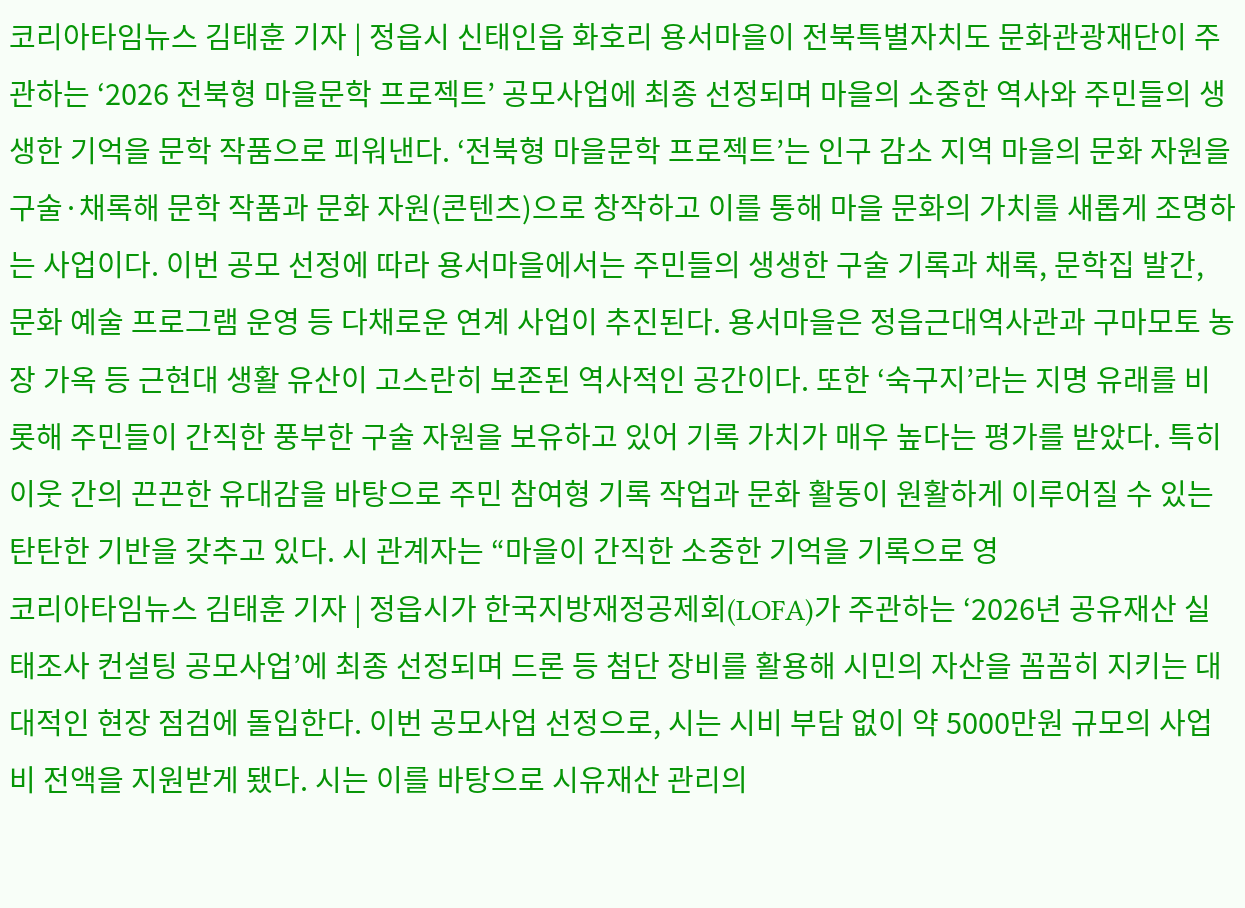코리아타임뉴스 김태훈 기자 | 정읍시 신태인읍 화호리 용서마을이 전북특별자치도 문화관광재단이 주관하는 ‘2026 전북형 마을문학 프로젝트’ 공모사업에 최종 선정되며 마을의 소중한 역사와 주민들의 생생한 기억을 문학 작품으로 피워낸다. ‘전북형 마을문학 프로젝트’는 인구 감소 지역 마을의 문화 자원을 구술·채록해 문학 작품과 문화 자원(콘텐츠)으로 창작하고 이를 통해 마을 문화의 가치를 새롭게 조명하는 사업이다. 이번 공모 선정에 따라 용서마을에서는 주민들의 생생한 구술 기록과 채록, 문학집 발간, 문화 예술 프로그램 운영 등 다채로운 연계 사업이 추진된다. 용서마을은 정읍근대역사관과 구마모토 농장 가옥 등 근현대 생활 유산이 고스란히 보존된 역사적인 공간이다. 또한 ‘숙구지’라는 지명 유래를 비롯해 주민들이 간직한 풍부한 구술 자원을 보유하고 있어 기록 가치가 매우 높다는 평가를 받았다. 특히 이웃 간의 끈끈한 유대감을 바탕으로 주민 참여형 기록 작업과 문화 활동이 원활하게 이루어질 수 있는 탄탄한 기반을 갖추고 있다. 시 관계자는 “마을이 간직한 소중한 기억을 기록으로 영
코리아타임뉴스 김태훈 기자 | 정읍시가 한국지방재정공제회(LOFA)가 주관하는 ‘2026년 공유재산 실태조사 컨설팅 공모사업’에 최종 선정되며 드론 등 첨단 장비를 활용해 시민의 자산을 꼼꼼히 지키는 대대적인 현장 점검에 돌입한다. 이번 공모사업 선정으로, 시는 시비 부담 없이 약 5000만원 규모의 사업비 전액을 지원받게 됐다. 시는 이를 바탕으로 시유재산 관리의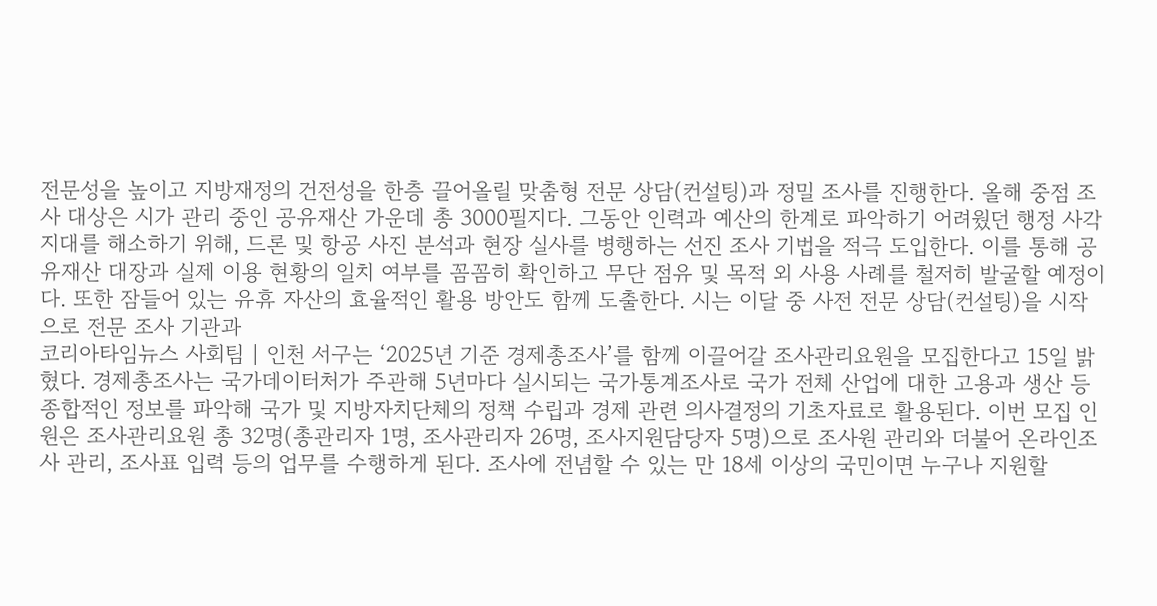전문성을 높이고 지방재정의 건전성을 한층 끌어올릴 맞춤형 전문 상담(컨설팅)과 정밀 조사를 진행한다. 올해 중점 조사 대상은 시가 관리 중인 공유재산 가운데 총 3000필지다. 그동안 인력과 예산의 한계로 파악하기 어려웠던 행정 사각지대를 해소하기 위해, 드론 및 항공 사진 분석과 현장 실사를 병행하는 선진 조사 기법을 적극 도입한다. 이를 통해 공유재산 대장과 실제 이용 현황의 일치 여부를 꼼꼼히 확인하고 무단 점유 및 목적 외 사용 사례를 철저히 발굴할 예정이다. 또한 잠들어 있는 유휴 자산의 효율적인 활용 방안도 함께 도출한다. 시는 이달 중 사전 전문 상담(컨설팅)을 시작으로 전문 조사 기관과
코리아타임뉴스 사회팀 | 인천 서구는 ‘2025년 기준 경제총조사’를 함께 이끌어갈 조사관리요원을 모집한다고 15일 밝혔다. 경제총조사는 국가데이터처가 주관해 5년마다 실시되는 국가통계조사로 국가 전체 산업에 대한 고용과 생산 등 종합적인 정보를 파악해 국가 및 지방자치단체의 정책 수립과 경제 관련 의사결정의 기초자료로 활용된다. 이번 모집 인원은 조사관리요원 총 32명(총관리자 1명, 조사관리자 26명, 조사지원담당자 5명)으로 조사원 관리와 더불어 온라인조사 관리, 조사표 입력 등의 업무를 수행하게 된다. 조사에 전념할 수 있는 만 18세 이상의 국민이면 누구나 지원할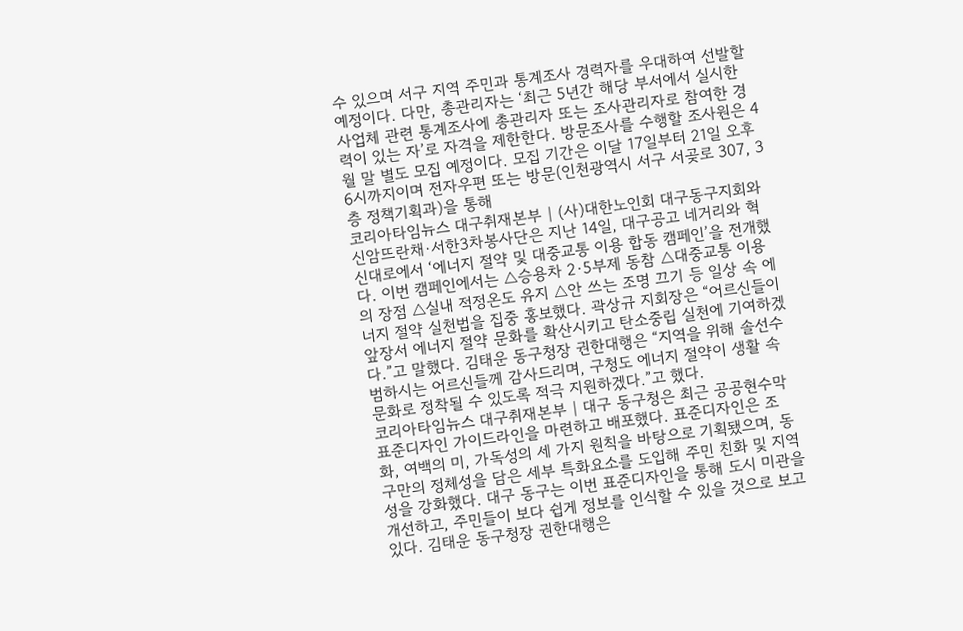수 있으며 서구 지역 주민과 통계조사 경력자를 우대하여 선발할 예정이다. 다만, 총관리자는 ‘최근 5년간 해당 부서에서 실시한 사업체 관련 통계조사에 총관리자 또는 조사관리자로 참여한 경력이 있는 자’로 자격을 제한한다. 방문조사를 수행할 조사원은 4월 말 별도 모집 예정이다. 모집 기간은 이달 17일부터 21일 오후 6시까지이며 전자우편 또는 방문(인천광역시 서구 서곶로 307, 3층 정책기획과)을 통해
코리아타임뉴스 대구취재본부 | (사)대한노인회 대구동구지회와 신암뜨란채·서한3차봉사단은 지난 14일, 대구공고 네거리와 혁신대로에서 ‘에너지 절약 및 대중교통 이용 합동 캠페인’을 전개했다. 이번 캠페인에서는 △승용차 2·5부제 동참 △대중교통 이용의 장점 △실내 적정온도 유지 △안 쓰는 조명 끄기 등 일상 속 에너지 절약 실천법을 집중 홍보했다. 곽상규 지회장은 “어르신들이 앞장서 에너지 절약 문화를 확산시키고 탄소중립 실천에 기여하겠다.”고 말했다. 김태운 동구청장 권한대행은 “지역을 위해 솔선수범하시는 어르신들께 감사드리며, 구청도 에너지 절약이 생활 속 문화로 정착될 수 있도록 적극 지원하겠다.”고 했다.
코리아타임뉴스 대구취재본부 | 대구 동구청은 최근 공공현수막 표준디자인 가이드라인을 마련하고 배포했다. 표준디자인은 조화, 여백의 미, 가독성의 세 가지 원칙을 바탕으로 기획됐으며, 동구만의 정체성을 담은 세부 특화요소를 도입해 주민 친화 및 지역성을 강화했다. 대구 동구는 이번 표준디자인을 통해 도시 미관을 개선하고, 주민들이 보다 쉽게 정보를 인식할 수 있을 것으로 보고 있다. 김태운 동구청장 권한대행은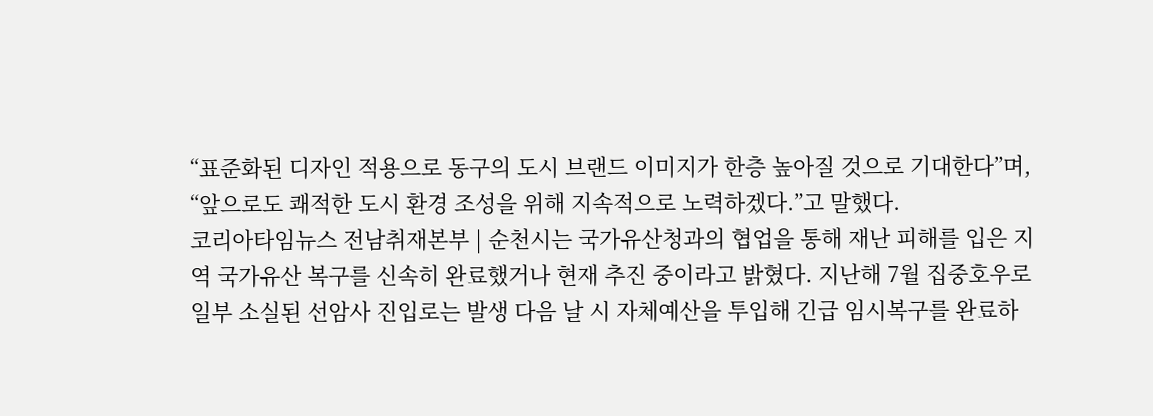“표준화된 디자인 적용으로 동구의 도시 브랜드 이미지가 한층 높아질 것으로 기대한다”며, “앞으로도 쾌적한 도시 환경 조성을 위해 지속적으로 노력하겠다.”고 말했다.
코리아타임뉴스 전남취재본부 | 순천시는 국가유산청과의 협업을 통해 재난 피해를 입은 지역 국가유산 복구를 신속히 완료했거나 현재 추진 중이라고 밝혔다. 지난해 7월 집중호우로 일부 소실된 선암사 진입로는 발생 다음 날 시 자체예산을 투입해 긴급 임시복구를 완료하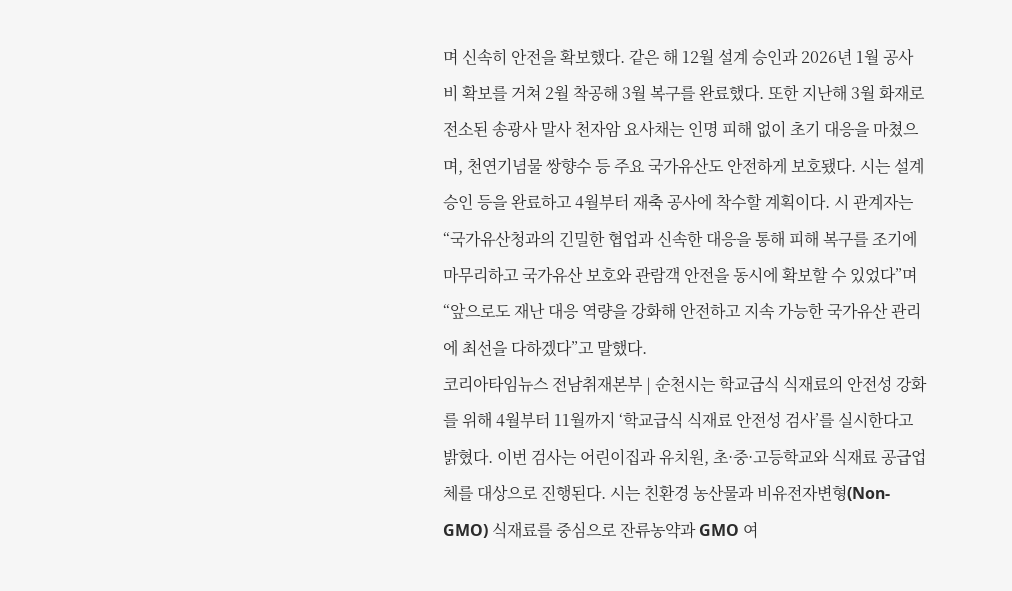며 신속히 안전을 확보했다. 같은 해 12월 설계 승인과 2026년 1월 공사비 확보를 거쳐 2월 착공해 3월 복구를 완료했다. 또한 지난해 3월 화재로 전소된 송광사 말사 천자암 요사채는 인명 피해 없이 초기 대응을 마쳤으며, 천연기념물 쌍향수 등 주요 국가유산도 안전하게 보호됐다. 시는 설계 승인 등을 완료하고 4월부터 재축 공사에 착수할 계획이다. 시 관계자는 “국가유산청과의 긴밀한 협업과 신속한 대응을 통해 피해 복구를 조기에 마무리하고 국가유산 보호와 관람객 안전을 동시에 확보할 수 있었다”며 “앞으로도 재난 대응 역량을 강화해 안전하고 지속 가능한 국가유산 관리에 최선을 다하겠다”고 말했다.
코리아타임뉴스 전남취재본부 | 순천시는 학교급식 식재료의 안전성 강화를 위해 4월부터 11월까지 ‘학교급식 식재료 안전성 검사’를 실시한다고 밝혔다. 이번 검사는 어린이집과 유치원, 초·중·고등학교와 식재료 공급업체를 대상으로 진행된다. 시는 친환경 농산물과 비유전자변형(Non-GMO) 식재료를 중심으로 잔류농약과 GMO 여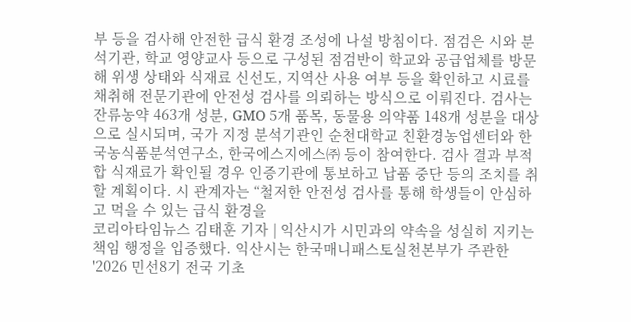부 등을 검사해 안전한 급식 환경 조성에 나설 방침이다. 점검은 시와 분석기관, 학교 영양교사 등으로 구성된 점검반이 학교와 공급업체를 방문해 위생 상태와 식재료 신선도, 지역산 사용 여부 등을 확인하고 시료를 채취해 전문기관에 안전성 검사를 의뢰하는 방식으로 이뤄진다. 검사는 잔류농약 463개 성분, GMO 5개 품목, 동물용 의약품 148개 성분을 대상으로 실시되며, 국가 지정 분석기관인 순천대학교 친환경농업센터와 한국농식품분석연구소, 한국에스지에스㈜ 등이 참여한다. 검사 결과 부적합 식재료가 확인될 경우 인증기관에 통보하고 납품 중단 등의 조치를 취할 계획이다. 시 관계자는 “철저한 안전성 검사를 통해 학생들이 안심하고 먹을 수 있는 급식 환경을
코리아타임뉴스 김태훈 기자 | 익산시가 시민과의 약속을 성실히 지키는 책임 행정을 입증했다. 익산시는 한국매니패스토실천본부가 주관한 '2026 민선8기 전국 기초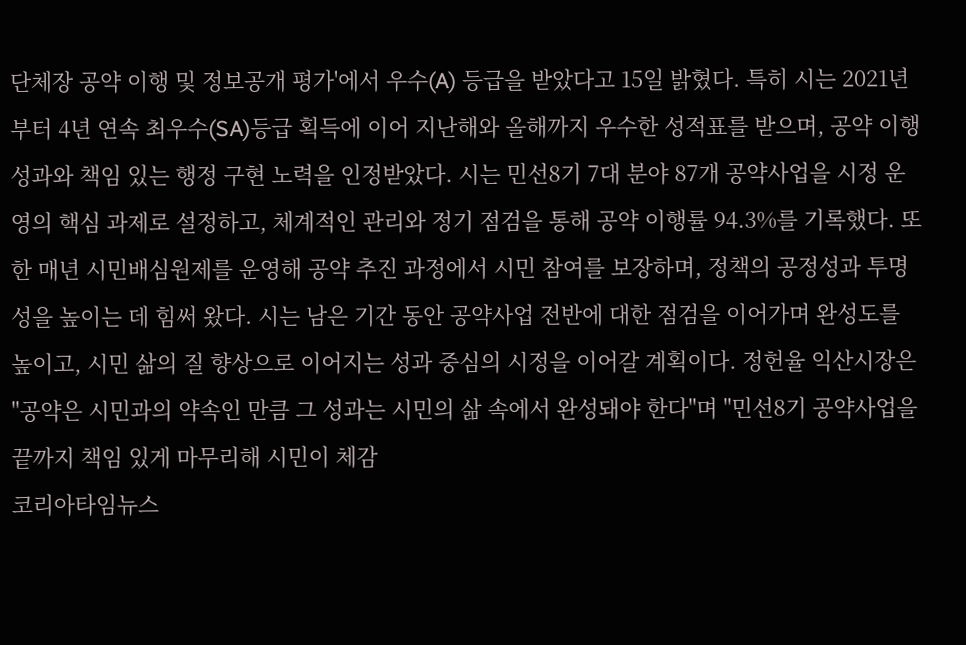단체장 공약 이행 및 정보공개 평가'에서 우수(A) 등급을 받았다고 15일 밝혔다. 특히 시는 2021년부터 4년 연속 최우수(SA)등급 획득에 이어 지난해와 올해까지 우수한 성적표를 받으며, 공약 이행 성과와 책임 있는 행정 구현 노력을 인정받았다. 시는 민선8기 7대 분야 87개 공약사업을 시정 운영의 핵심 과제로 설정하고, 체계적인 관리와 정기 점검을 통해 공약 이행률 94.3%를 기록했다. 또한 매년 시민배심원제를 운영해 공약 추진 과정에서 시민 참여를 보장하며, 정책의 공정성과 투명성을 높이는 데 힘써 왔다. 시는 남은 기간 동안 공약사업 전반에 대한 점검을 이어가며 완성도를 높이고, 시민 삶의 질 향상으로 이어지는 성과 중심의 시정을 이어갈 계획이다. 정헌율 익산시장은 "공약은 시민과의 약속인 만큼 그 성과는 시민의 삶 속에서 완성돼야 한다"며 "민선8기 공약사업을 끝까지 책임 있게 마무리해 시민이 체감
코리아타임뉴스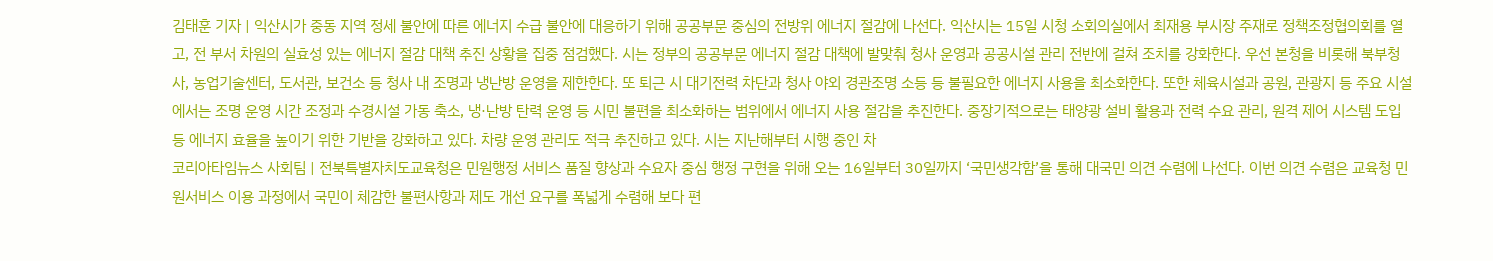김태훈 기자 | 익산시가 중동 지역 정세 불안에 따른 에너지 수급 불안에 대응하기 위해 공공부문 중심의 전방위 에너지 절감에 나선다. 익산시는 15일 시청 소회의실에서 최재용 부시장 주재로 정책조정협의회를 열고, 전 부서 차원의 실효성 있는 에너지 절감 대책 추진 상황을 집중 점검했다. 시는 정부의 공공부문 에너지 절감 대책에 발맞춰 청사 운영과 공공시설 관리 전반에 걸쳐 조치를 강화한다. 우선 본청을 비롯해 북부청사, 농업기술센터, 도서관, 보건소 등 청사 내 조명과 냉난방 운영을 제한한다. 또 퇴근 시 대기전력 차단과 청사 야외 경관조명 소등 등 불필요한 에너지 사용을 최소화한다. 또한 체육시설과 공원, 관광지 등 주요 시설에서는 조명 운영 시간 조정과 수경시설 가동 축소, 냉·난방 탄력 운영 등 시민 불편을 최소화하는 범위에서 에너지 사용 절감을 추진한다. 중장기적으로는 태양광 설비 활용과 전력 수요 관리, 원격 제어 시스템 도입 등 에너지 효율을 높이기 위한 기반을 강화하고 있다. 차량 운영 관리도 적극 추진하고 있다. 시는 지난해부터 시행 중인 차
코리아타임뉴스 사회팀 | 전북특별자치도교육청은 민원행정 서비스 품질 향상과 수요자 중심 행정 구현을 위해 오는 16일부터 30일까지 ‘국민생각함’을 통해 대국민 의견 수렴에 나선다. 이번 의견 수렴은 교육청 민원서비스 이용 과정에서 국민이 체감한 불편사항과 제도 개선 요구를 폭넓게 수렴해 보다 편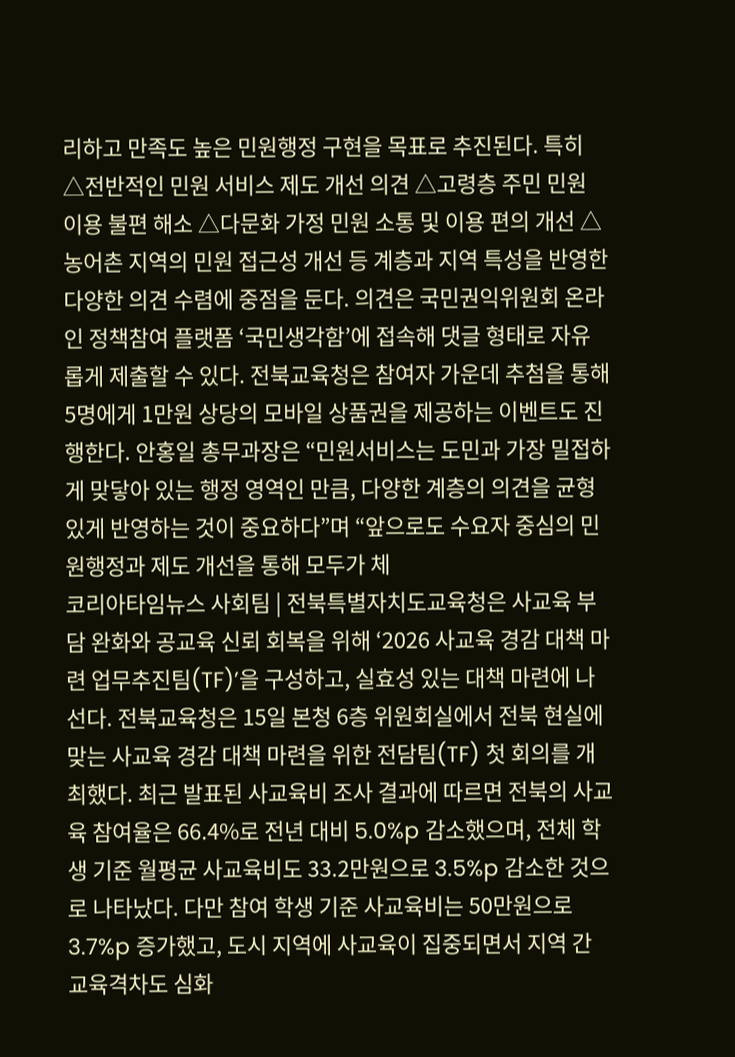리하고 만족도 높은 민원행정 구현을 목표로 추진된다. 특히 △전반적인 민원 서비스 제도 개선 의견 △고령층 주민 민원 이용 불편 해소 △다문화 가정 민원 소통 및 이용 편의 개선 △농어촌 지역의 민원 접근성 개선 등 계층과 지역 특성을 반영한 다양한 의견 수렴에 중점을 둔다. 의견은 국민권익위원회 온라인 정책참여 플랫폼 ‘국민생각함’에 접속해 댓글 형태로 자유롭게 제출할 수 있다. 전북교육청은 참여자 가운데 추첨을 통해 5명에게 1만원 상당의 모바일 상품권을 제공하는 이벤트도 진행한다. 안홍일 총무과장은 “민원서비스는 도민과 가장 밀접하게 맞닿아 있는 행정 영역인 만큼, 다양한 계층의 의견을 균형 있게 반영하는 것이 중요하다”며 “앞으로도 수요자 중심의 민원행정과 제도 개선을 통해 모두가 체
코리아타임뉴스 사회팀 | 전북특별자치도교육청은 사교육 부담 완화와 공교육 신뢰 회복을 위해 ‘2026 사교육 경감 대책 마련 업무추진팀(TF)’을 구성하고, 실효성 있는 대책 마련에 나선다. 전북교육청은 15일 본청 6층 위원회실에서 전북 현실에 맞는 사교육 경감 대책 마련을 위한 전담팀(TF) 첫 회의를 개최했다. 최근 발표된 사교육비 조사 결과에 따르면 전북의 사교육 참여율은 66.4%로 전년 대비 5.0%p 감소했으며, 전체 학생 기준 월평균 사교육비도 33.2만원으로 3.5%p 감소한 것으로 나타났다. 다만 참여 학생 기준 사교육비는 50만원으로 3.7%p 증가했고, 도시 지역에 사교육이 집중되면서 지역 간 교육격차도 심화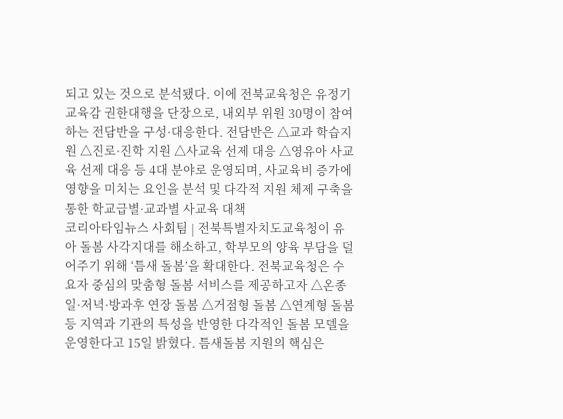되고 있는 것으로 분석됐다. 이에 전북교육청은 유정기 교육감 권한대행을 단장으로, 내외부 위원 30명이 참여하는 전담반을 구성·대응한다. 전담반은 △교과 학습지원 △진로·진학 지원 △사교육 선제 대응 △영유아 사교육 선제 대응 등 4대 분야로 운영되며, 사교육비 증가에 영향을 미치는 요인을 분석 및 다각적 지원 체제 구축을 통한 학교급별·교과별 사교육 대책
코리아타임뉴스 사회팀 | 전북특별자치도교육청이 유아 돌봄 사각지대를 해소하고, 학부모의 양육 부담을 덜어주기 위해 ‘틈새 돌봄’을 확대한다. 전북교육청은 수요자 중심의 맞춤형 돌봄 서비스를 제공하고자 △온종일·저녁·방과후 연장 돌봄 △거점형 돌봄 △연계형 돌봄 등 지역과 기관의 특성을 반영한 다각적인 돌봄 모델을 운영한다고 15일 밝혔다. 틈새돌봄 지원의 핵심은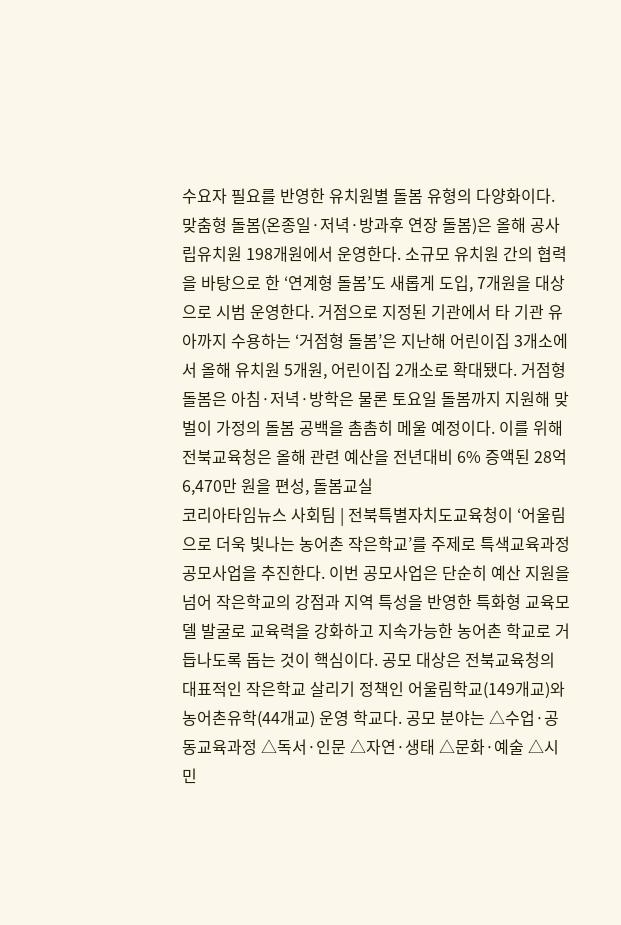수요자 필요를 반영한 유치원별 돌봄 유형의 다양화이다. 맞춤형 돌봄(온종일·저녁·방과후 연장 돌봄)은 올해 공사립유치원 198개원에서 운영한다. 소규모 유치원 간의 협력을 바탕으로 한 ‘연계형 돌봄’도 새롭게 도입, 7개원을 대상으로 시범 운영한다. 거점으로 지정된 기관에서 타 기관 유아까지 수용하는 ‘거점형 돌봄’은 지난해 어린이집 3개소에서 올해 유치원 5개원, 어린이집 2개소로 확대됐다. 거점형 돌봄은 아침·저녁·방학은 물론 토요일 돌봄까지 지원해 맞벌이 가정의 돌봄 공백을 촘촘히 메울 예정이다. 이를 위해 전북교육청은 올해 관련 예산을 전년대비 6% 증액된 28억6,470만 원을 편성, 돌봄교실
코리아타임뉴스 사회팀 | 전북특별자치도교육청이 ‘어울림으로 더욱 빛나는 농어촌 작은학교’를 주제로 특색교육과정 공모사업을 추진한다. 이번 공모사업은 단순히 예산 지원을 넘어 작은학교의 강점과 지역 특성을 반영한 특화형 교육모델 발굴로 교육력을 강화하고 지속가능한 농어촌 학교로 거듭나도록 돕는 것이 핵심이다. 공모 대상은 전북교육청의 대표적인 작은학교 살리기 정책인 어울림학교(149개교)와 농어촌유학(44개교) 운영 학교다. 공모 분야는 △수업·공동교육과정 △독서·인문 △자연·생태 △문화·예술 △시민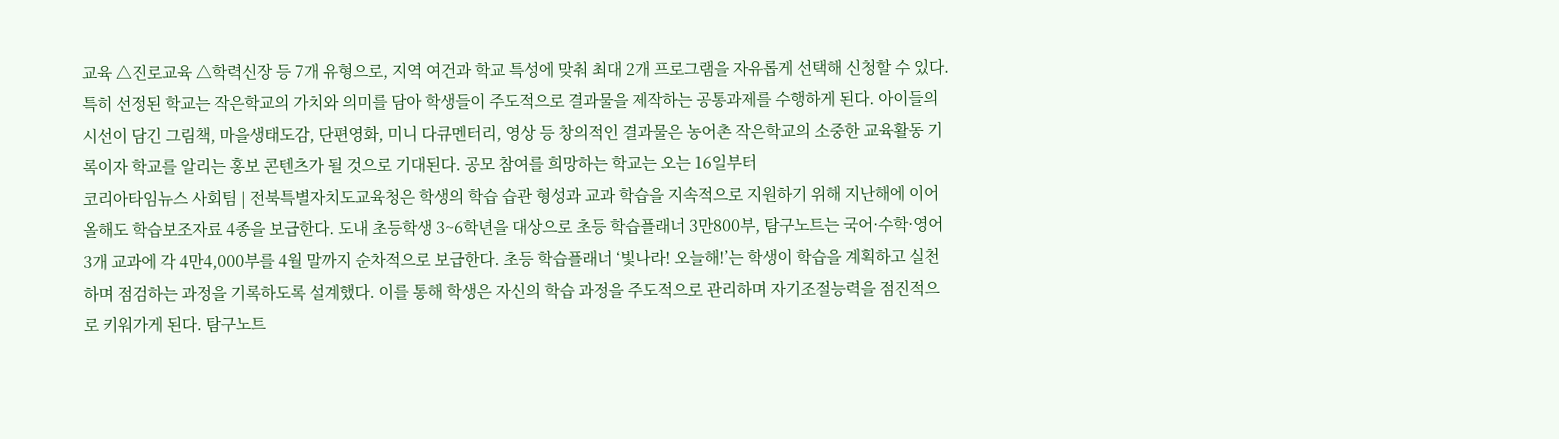교육 △진로교육 △학력신장 등 7개 유형으로, 지역 여건과 학교 특성에 맞춰 최대 2개 프로그램을 자유롭게 선택해 신청할 수 있다. 특히 선정된 학교는 작은학교의 가치와 의미를 담아 학생들이 주도적으로 결과물을 제작하는 공통과제를 수행하게 된다. 아이들의 시선이 담긴 그림책, 마을생태도감, 단편영화, 미니 다큐멘터리, 영상 등 창의적인 결과물은 농어촌 작은학교의 소중한 교육활동 기록이자 학교를 알리는 홍보 콘텐츠가 될 것으로 기대된다. 공모 참여를 희망하는 학교는 오는 16일부터
코리아타임뉴스 사회팀 | 전북특별자치도교육청은 학생의 학습 습관 형성과 교과 학습을 지속적으로 지원하기 위해 지난해에 이어 올해도 학습보조자료 4종을 보급한다. 도내 초등학생 3~6학년을 대상으로 초등 학습플래너 3만800부, 탐구노트는 국어·수학·영어 3개 교과에 각 4만4,000부를 4월 말까지 순차적으로 보급한다. 초등 학습플래너 ‘빛나라! 오늘해!’는 학생이 학습을 계획하고 실천하며 점검하는 과정을 기록하도록 설계했다. 이를 통해 학생은 자신의 학습 과정을 주도적으로 관리하며 자기조절능력을 점진적으로 키워가게 된다. 탐구노트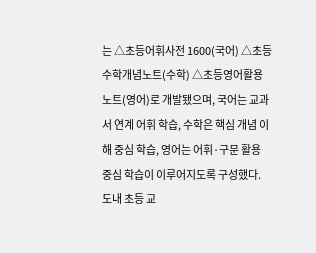는 △초등어휘사전 1600(국어) △초등수학개념노트(수학) △초등영어활용노트(영어)로 개발됐으며, 국어는 교과서 연계 어휘 학습, 수학은 핵심 개념 이해 중심 학습, 영어는 어휘·구문 활용 중심 학습이 이루어지도록 구성했다. 도내 초등 교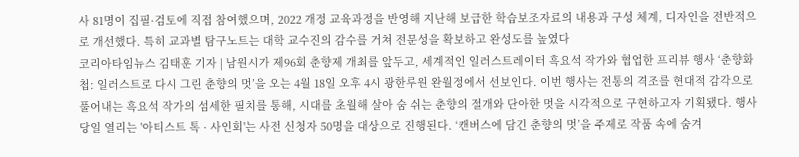사 81명이 집필·검토에 직접 참여했으며, 2022 개정 교육과정을 반영해 지난해 보급한 학습보조자료의 내용과 구성 체계, 디자인을 전반적으로 개선했다. 특히 교과별 탐구노트는 대학 교수진의 감수를 거쳐 전문성을 확보하고 완성도를 높였다
코리아타임뉴스 김태훈 기자 | 남원시가 제96회 춘향제 개최를 앞두고, 세계적인 일러스트레이터 흑요석 작가와 협업한 프리뷰 행사 ‘춘향화첩: 일러스트로 다시 그린 춘향의 멋’을 오는 4월 18일 오후 4시 광한루원 완월정에서 선보인다. 이번 행사는 전통의 격조를 현대적 감각으로 풀어내는 흑요석 작가의 섬세한 필치를 통해, 시대를 초월해 살아 숨 쉬는 춘향의 절개와 단아한 멋을 시각적으로 구현하고자 기획됐다. 행사 당일 열리는 '아티스트 톡 · 사인회'는 사전 신청자 50명을 대상으로 진행된다. ‘캔버스에 담긴 춘향의 멋’을 주제로 작품 속에 숨겨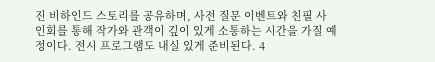진 비하인드 스토리를 공유하며, 사전 질문 이벤트와 친필 사인회를 통해 작가와 관객이 깊이 있게 소통하는 시간을 가질 예정이다. 전시 프로그램도 내실 있게 준비된다. 4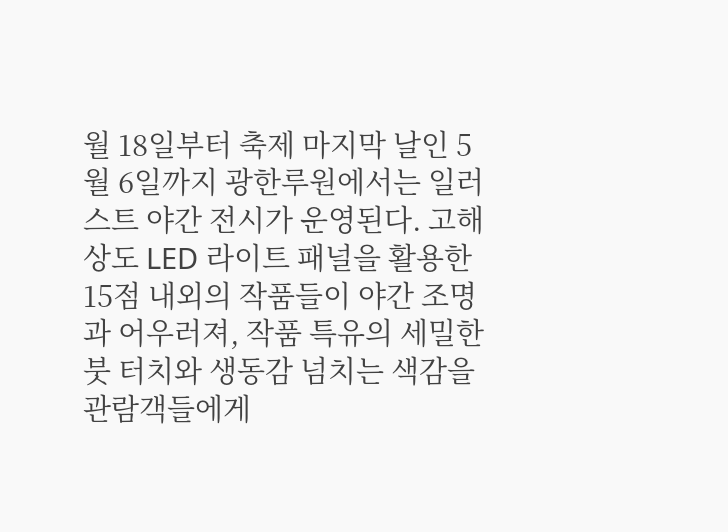월 18일부터 축제 마지막 날인 5월 6일까지 광한루원에서는 일러스트 야간 전시가 운영된다. 고해상도 LED 라이트 패널을 활용한 15점 내외의 작품들이 야간 조명과 어우러져, 작품 특유의 세밀한 붓 터치와 생동감 넘치는 색감을 관람객들에게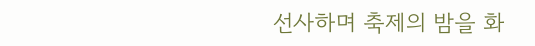선사하며 축제의 밤을 화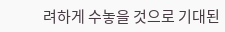려하게 수놓을 것으로 기대된